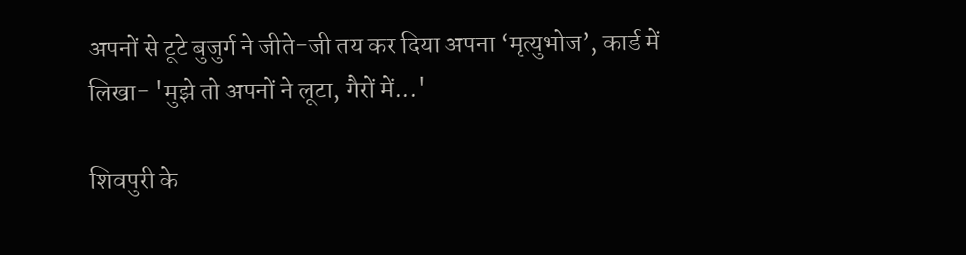अपनों से टूटे बुजुर्ग ने जीते-जी तय कर दिया अपना ‘मृत्युभोज’, कार्ड में लिखा- 'मुझे तो अपनों ने लूटा, गैरों में...'

शिवपुरी के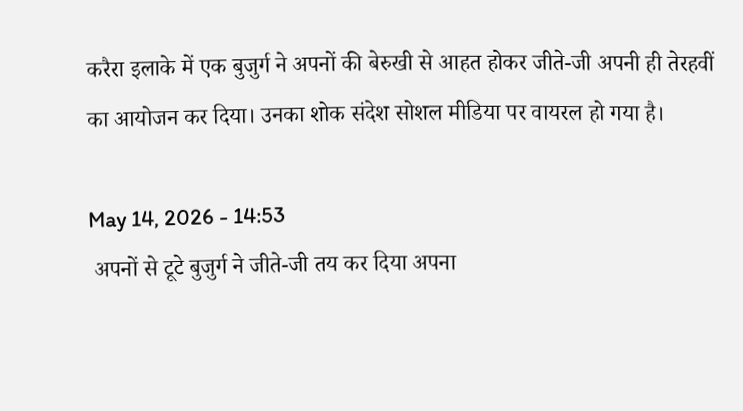करैरा इलाके में एक बुजुर्ग ने अपनों की बेरुखी से आहत होकर जीते-जी अपनी ही तेरहवीं का आयोजन कर दिया। उनका शोक संदेश सोशल मीडिया पर वायरल हो गया है।

May 14, 2026 - 14:53
 अपनों से टूटे बुजुर्ग ने जीते-जी तय कर दिया अपना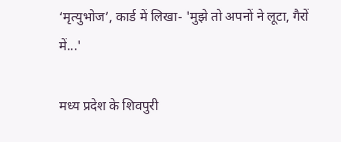‘मृत्युभोज’, कार्ड में लिखा- 'मुझे तो अपनों ने लूटा, गैरों में...'

मध्य प्रदेश के शिवपुरी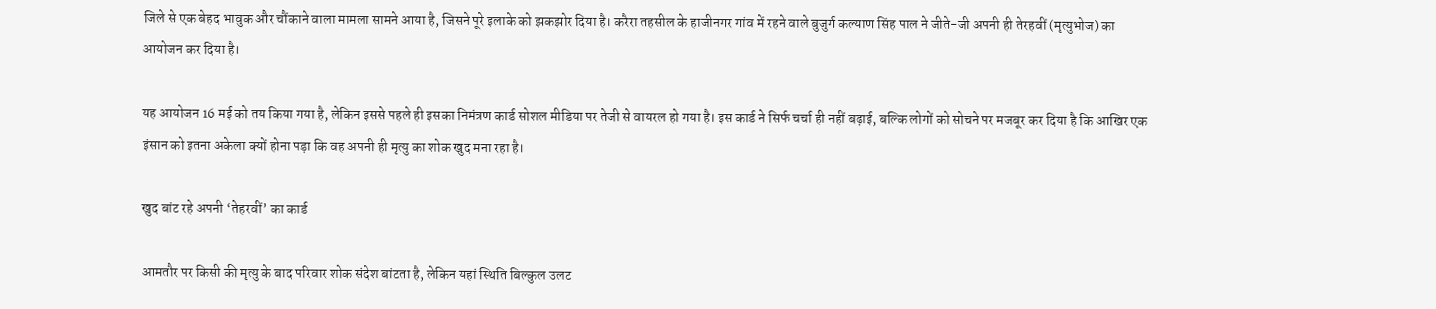जिले से एक बेहद भावुक और चौंकाने वाला मामला सामने आया है, जिसने पूरे इलाके को झकझोर दिया है। करैरा तहसील के हाजीनगर गांव में रहने वाले बुजुर्ग कल्याण सिंह पाल ने जीते-जी अपनी ही तेरहवीं (मृत्युभोज) का आयोजन कर दिया है।

यह आयोजन 16 मई को तय किया गया है, लेकिन इससे पहले ही इसका निमंत्रण कार्ड सोशल मीडिया पर तेजी से वायरल हो गया है। इस कार्ड ने सिर्फ चर्चा ही नहीं बढ़ाई, बल्कि लोगों को सोचने पर मजबूर कर दिया है कि आखिर एक इंसान को इतना अकेला क्यों होना पड़ा कि वह अपनी ही मृत्यु का शोक खुद मना रहा है।

खुद बांट रहे अपनी ‘तेहरवीं’ का कार्ड

आमतौर पर किसी की मृत्यु के बाद परिवार शोक संदेश बांटता है, लेकिन यहां स्थिति बिल्कुल उलट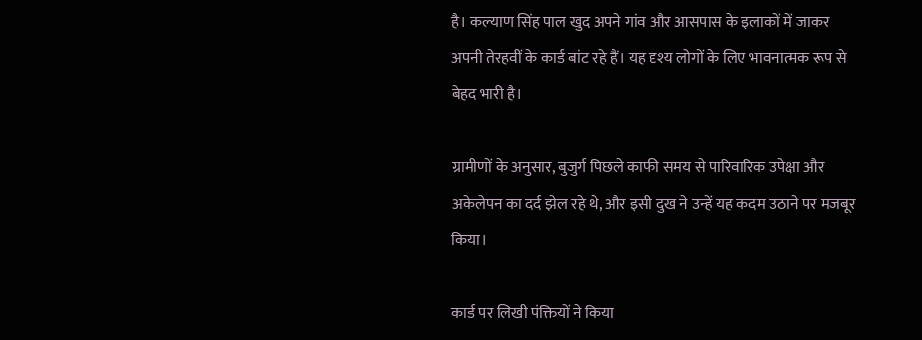है। कल्याण सिंह पाल खुद अपने गांव और आसपास के इलाकों में जाकर अपनी तेरहवीं के कार्ड बांट रहे हैं। यह दृश्य लोगों के लिए भावनात्मक रूप से बेहद भारी है।

ग्रामीणों के अनुसार, बुजुर्ग पिछले काफी समय से पारिवारिक उपेक्षा और अकेलेपन का दर्द झेल रहे थे, और इसी दुख ने उन्हें यह कदम उठाने पर मजबूर किया।

कार्ड पर लिखी पंक्तियों ने किया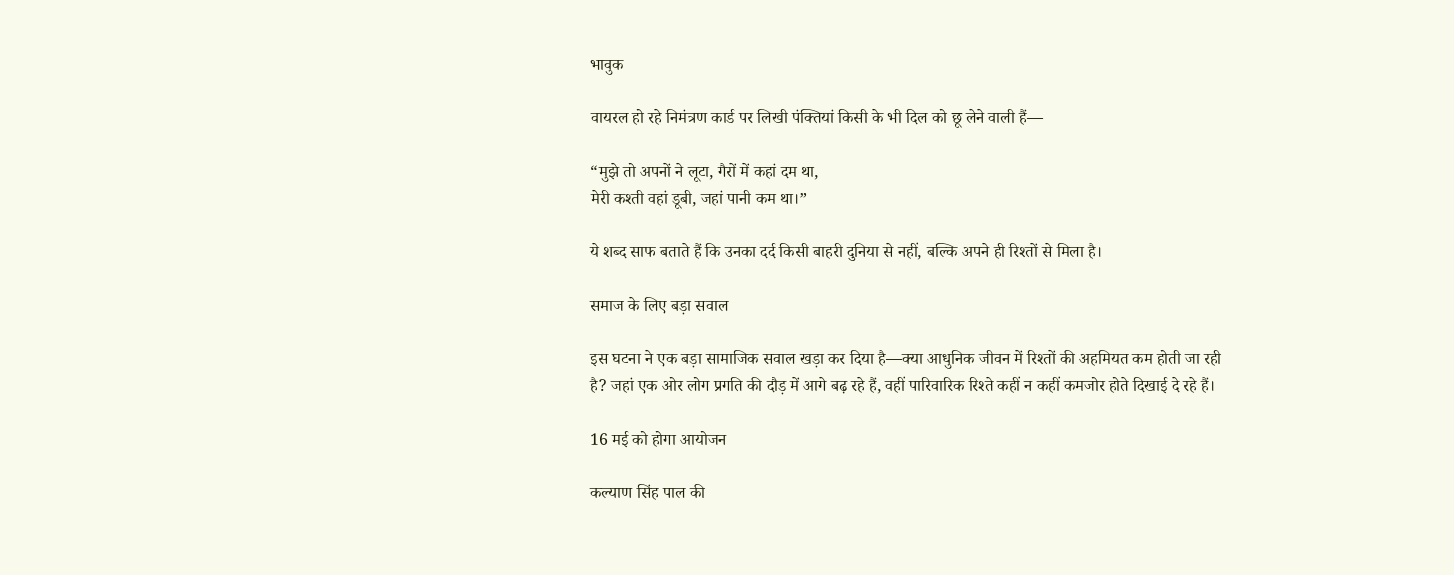भावुक

वायरल हो रहे निमंत्रण कार्ड पर लिखी पंक्तियां किसी के भी दिल को छू लेने वाली हैं—

“मुझे तो अपनों ने लूटा, गैरों में कहां दम था,
मेरी कश्ती वहां डूबी, जहां पानी कम था।”

ये शब्द साफ बताते हैं कि उनका दर्द किसी बाहरी दुनिया से नहीं, बल्कि अपने ही रिश्तों से मिला है।

समाज के लिए बड़ा सवाल

इस घटना ने एक बड़ा सामाजिक सवाल खड़ा कर दिया है—क्या आधुनिक जीवन में रिश्तों की अहमियत कम होती जा रही है? जहां एक ओर लोग प्रगति की दौड़ में आगे बढ़ रहे हैं, वहीं पारिवारिक रिश्ते कहीं न कहीं कमजोर होते दिखाई दे रहे हैं।

16 मई को होगा आयोजन

कल्याण सिंह पाल की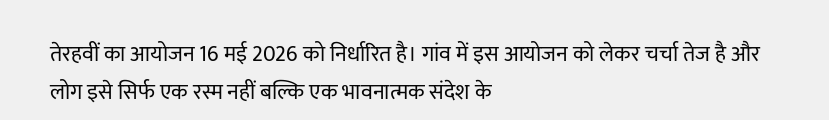तेरहवीं का आयोजन 16 मई 2026 को निर्धारित है। गांव में इस आयोजन को लेकर चर्चा तेज है और लोग इसे सिर्फ एक रस्म नहीं बल्कि एक भावनात्मक संदेश के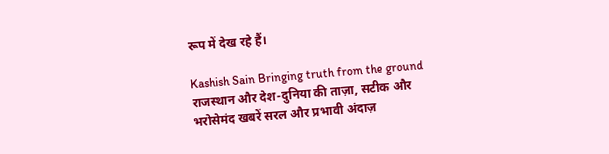रूप में देख रहे हैं।

Kashish Sain Bringing truth from the ground राजस्थान और देश-दुनिया की ताज़ा, सटीक और भरोसेमंद खबरें सरल और प्रभावी अंदाज़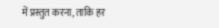में प्रस्तुत करना, ताकि हर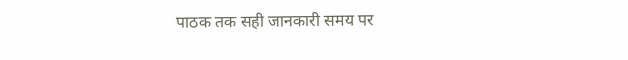पाठक तक सही जानकारी समय पर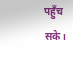पहुँच सके।